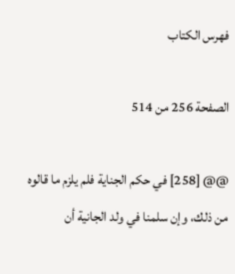فهرس الكتاب

الصفحة 256 من 514

@@ [258] في حكم الجناية فلم يلزم ما قالوه من ذلك، وإن سلمنا في ولد الجانية أن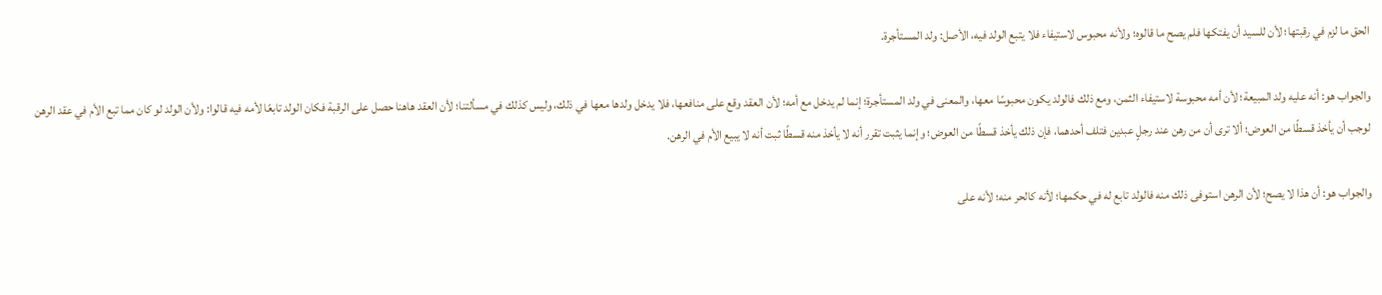الحق ما لزم في رقبتها؛ لأن للسيد أن يفتكها فلم يصح ما قالوه؛ ولأنه محبوس لاستيفاء فلا يتبع الولد فيه، الأصل: ولد المستأجرة.

والجواب هو: أنه عليه ولد المبيعة؛ لأن أمه محبوسة لاستيفاء الثمن، ومع ذلك فالولد يكون محبوسًا معها، والمعنى في ولد المستأجرة؛ إنما لم يدخل مع أمه؛ لأن العقد وقع على منافعها، فلا يدخل ولدها معها في ذلك، وليس كذلك في مسألتنا؛ لأن العقد هاهنا حصل على الرقبة فكان الولد تابعًا لأمه فيه قالوا: ولأن الولد لو كان مما تبع الأم في عقد الرهن لوجب أن يأخذ قسطًا من العوض؛ ألا ترى أن من رهن عند رجلٍ عبدين فتلف أحدهما، فإن ذلك يأخذ قسطًا من العوض؛ وإنما يثبت تقرر أنه لا يأخذ منه قسطًا ثبت أنه لا يبيع الأم في الرهن.

والجواب هو: أن هذا لا يصح؛ لأن الرهن استوفى ذلك منه فالولد تابع له في حكمها؛ لأنه كالحر منه؛ لأنه على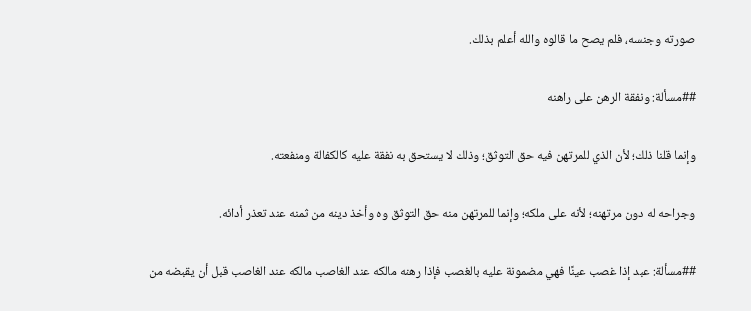صورته وجنسه، فلم يصح ما قالوه والله أعلم بذلك.

##مسألة: ونفقة الرهن على راهنه

وإنما قلنا ذلك؛ لأن الذي للمرتهن فيه حق التوثق؛ وذلك لا يستحق به نفقة عليه كالكفالة ومنفعته.

وجراحه له دون مرتهنه؛ لأنه على ملكه؛ وإنما للمرتهن منه حق التوثق وه وأخذ دينه من ثمنه عند تعذر أدائه.

##مسألة: عبد إذا غصب عينًا فهي مضمونة عليه بالغصب فإذا رهنه مالكه عند الغاصب مالكه عند الغاصب قبل أن يقبضه من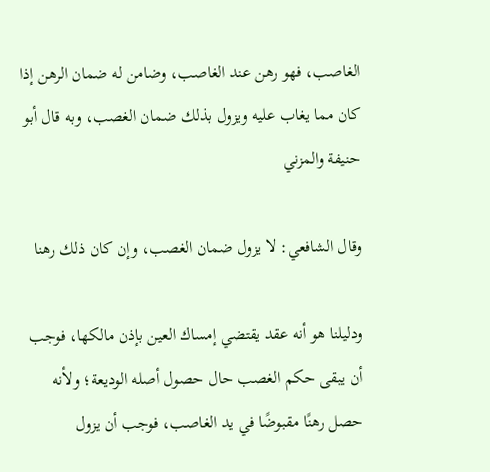الغاصب، فهو رهن عند الغاصب، وضامن له ضمان الرهن إذا كان مما يغاب عليه ويزول بذلك ضمان الغصب، وبه قال أبو حنيفة والمزني

وقال الشافعي: لا يزول ضمان الغصب، وإن كان ذلك رهنا

ودليلنا هو أنه عقد يقتضي إمساك العين بإذن مالكها، فوجب أن يبقى حكم الغصب حال حصول أصله الوديعة؛ ولأنه حصل رهنًا مقبوضًا في يد الغاصب، فوجب أن يزول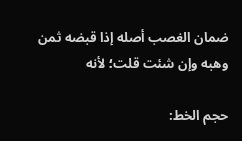ضمان الغصب أصله إذا قبضه ثمن وهبه وإن شئت قلت؛ لأنه

حجم الخط: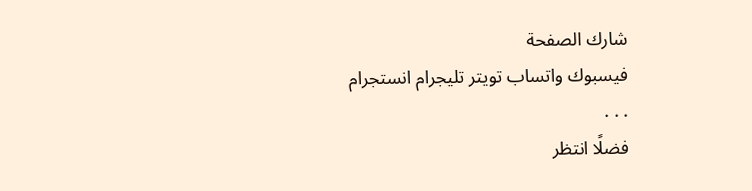شارك الصفحة
فيسبوك واتساب تويتر تليجرام انستجرام
. . .
فضلًا انتظر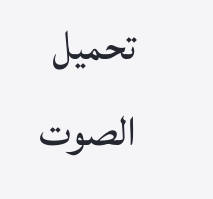تحميل الصوت